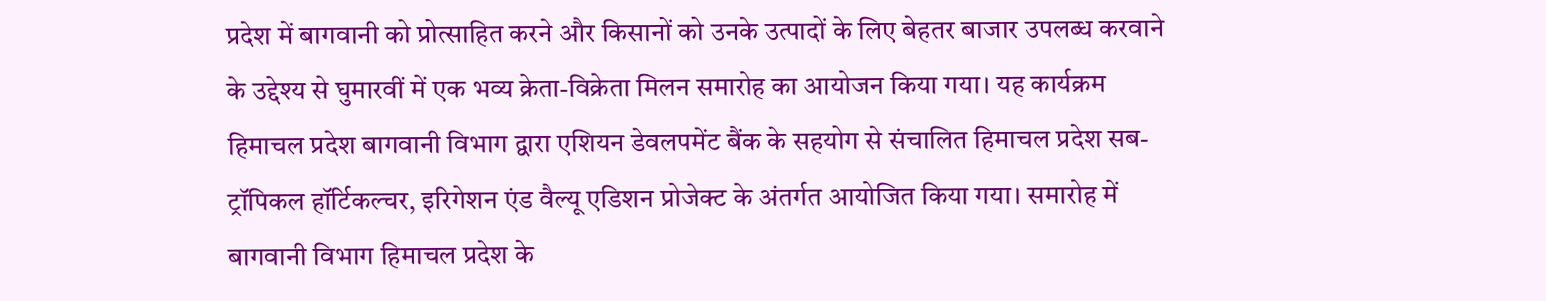प्रदेश में बागवानी को प्रोत्साहित करने और किसानों को उनके उत्पादों के लिए बेहतर बाजार उपलब्ध करवाने के उद्देश्य से घुमारवीं में एक भव्य क्रेता-विक्रेता मिलन समारोह का आयोजन किया गया। यह कार्यक्रम हिमाचल प्रदेश बागवानी विभाग द्वारा एशियन डेवलपमेंट बैंक के सहयोग से संचालित हिमाचल प्रदेश सब-ट्रॉपिकल हॉर्टिकल्चर, इरिगेशन एंड वैल्यू एडिशन प्रोजेक्ट के अंतर्गत आयोजित किया गया। समारोह में बागवानी विभाग हिमाचल प्रदेश के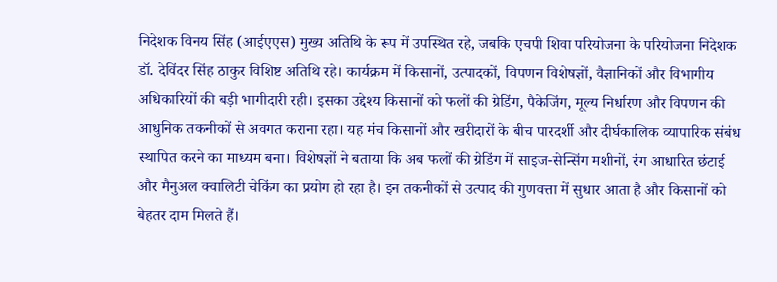निदेशक विनय सिंह (आईएएस) मुख्य अतिथि के रूप में उपस्थित रहे, जबकि एचपी शिवा परियोजना के परियोजना निदेशक डॉ. देविंदर सिंह ठाकुर विशिष्ट अतिथि रहे। कार्यक्रम में किसानों, उत्पादकों, विपणन विशेषज्ञों, वैज्ञानिकों और विभागीय अधिकारियों की बड़ी भागीदारी रही। इसका उद्देश्य किसानों को फलों की ग्रेडिंग, पैकेजिंग, मूल्य निर्धारण और विपणन की आधुनिक तकनीकों से अवगत कराना रहा। यह मंच किसानों और खरीदारों के बीच पारदर्शी और दीर्घकालिक व्यापारिक संबंध स्थापित करने का माध्यम बना। विशेषज्ञों ने बताया कि अब फलों की ग्रेडिंग में साइज-सेन्सिंग मशीनों, रंग आधारित छंटाई और मैनुअल क्वालिटी चेकिंग का प्रयोग हो रहा है। इन तकनीकों से उत्पाद की गुणवत्ता में सुधार आता है और किसानों को बेहतर दाम मिलते हैं।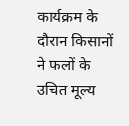कार्यक्रम के दौरान किसानों ने फलों के उचित मूल्य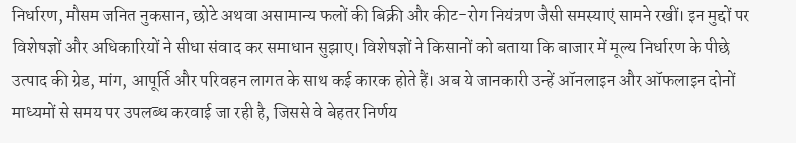निर्धारण, मौसम जनित नुकसान, छोटे अथवा असामान्य फलों की बिक्री और कीट-रोग नियंत्रण जैसी समस्याएं सामने रखीं। इन मुद्दों पर विशेषज्ञों और अधिकारियों ने सीधा संवाद कर समाधान सुझाए। विशेषज्ञों ने किसानों को बताया कि बाजार में मूल्य निर्धारण के पीछे उत्पाद की ग्रेड, मांग, आपूर्ति और परिवहन लागत के साथ कई कारक होते हैं। अब ये जानकारी उन्हें ऑनलाइन और ऑफलाइन दोनों माध्यमों से समय पर उपलब्ध करवाई जा रही है, जिससे वे बेहतर निर्णय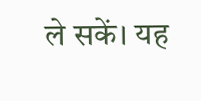ले सकें। यह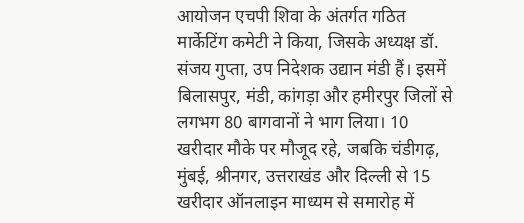आयोजन एचपी शिवा के अंतर्गत गठित मार्केटिंग कमेटी ने किया, जिसके अध्यक्ष डॉ. संजय गुप्ता, उप निदेशक उद्यान मंडी हैं। इसमें बिलासपुर, मंडी, कांगड़ा और हमीरपुर जिलों से लगभग 80 बागवानों ने भाग लिया। 10 खरीदार मौके पर मौजूद रहे, जबकि चंडीगढ़, मुंबई, श्रीनगर, उत्तराखंड और दिल्ली से 15 खरीदार ऑनलाइन माध्यम से समारोह में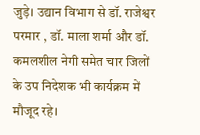जुड़े। उद्यान विभाग से डॉ. राजेश्वर परमार , डॉ. माला शर्मा और डॉ. कमलशील नेगी समेत चार जिलों के उप निदेशक भी कार्यक्रम में मौजूद रहे।